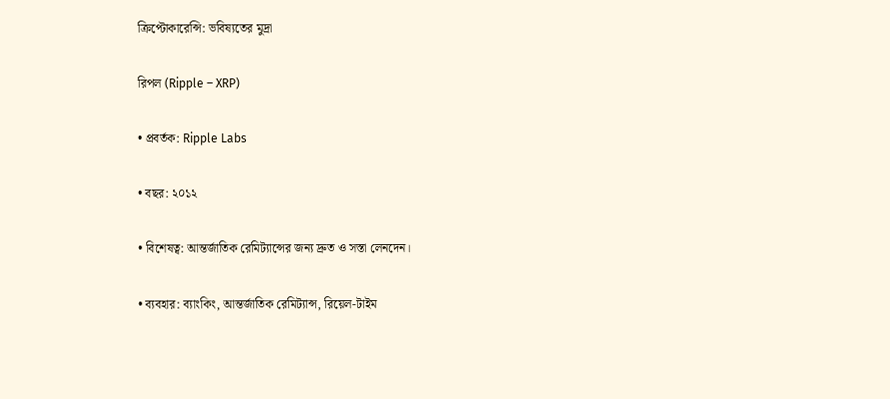ক্রিপ্টোকারেন্সি: ভবিষ্যতের মুদ্রা

রিপল (Ripple – XRP)

• প্রবর্তক: Ripple Labs

• বছর: ২০১২

• বিশেষত্ব: আন্তর্জাতিক রেমিট্যান্সের জন্য দ্রুত ও সস্তা লেনদেন।

• ব্যবহার: ব্যাংকিং, আন্তর্জাতিক রেমিট্যান্স, রিয়েল-টাইম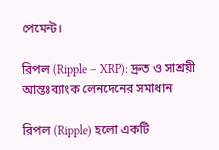পেমেন্ট।

রিপল (Ripple – XRP): দ্রুত ও সাশ্রয়ী আন্তঃব্যাংক লেনদেনের সমাধান

রিপল (Ripple) হলো একটি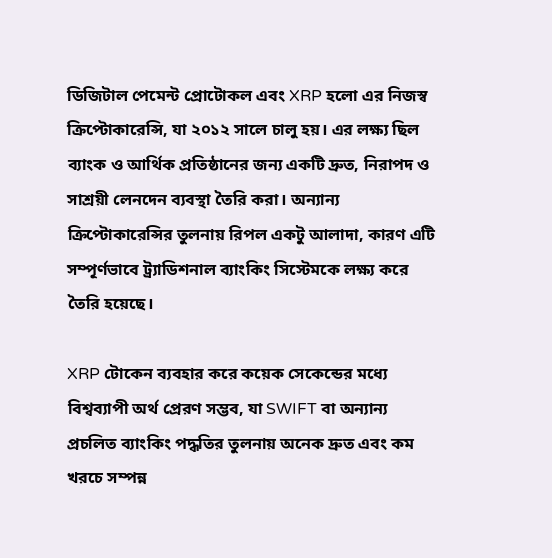ডিজিটাল পেমেন্ট প্রোটোকল এবং XRP হলো এর নিজস্ব ক্রিপ্টোকারেন্সি, যা ২০১২ সালে চালু হয়। এর লক্ষ্য ছিল ব্যাংক ও আর্থিক প্রতিষ্ঠানের জন্য একটি দ্রুত, নিরাপদ ও সাশ্রয়ী লেনদেন ব্যবস্থা তৈরি করা। অন্যান্য ক্রিপ্টোকারেন্সির তুলনায় রিপল একটু আলাদা, কারণ এটি সম্পূর্ণভাবে ট্র্যাডিশনাল ব্যাংকিং সিস্টেমকে লক্ষ্য করে তৈরি হয়েছে।

XRP টোকেন ব্যবহার করে কয়েক সেকেন্ডের মধ্যে বিশ্বব্যাপী অর্থ প্রেরণ সম্ভব, যা SWIFT বা অন্যান্য প্রচলিত ব্যাংকিং পদ্ধতির তুলনায় অনেক দ্রুত এবং কম খরচে সম্পন্ন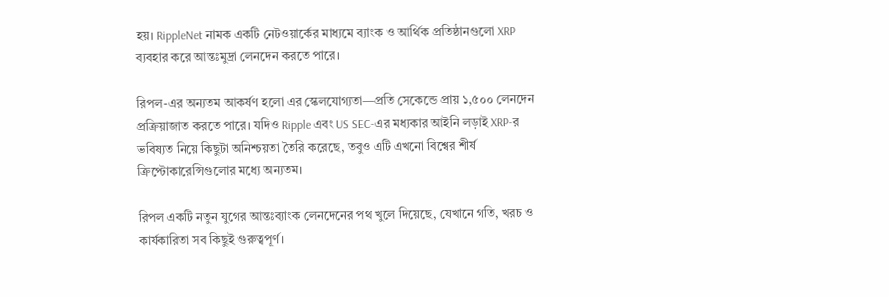হয়। RippleNet নামক একটি নেটওয়ার্কের মাধ্যমে ব্যাংক ও আর্থিক প্রতিষ্ঠানগুলো XRP ব্যবহার করে আন্তঃমুদ্রা লেনদেন করতে পারে।

রিপল-এর অন্যতম আকর্ষণ হলো এর স্কেলযোগ্যতা—প্রতি সেকেন্ডে প্রায় ১,৫০০ লেনদেন প্রক্রিয়াজাত করতে পারে। যদিও Ripple এবং US SEC-এর মধ্যকার আইনি লড়াই XRP-র ভবিষ্যত নিয়ে কিছুটা অনিশ্চয়তা তৈরি করেছে, তবুও এটি এখনো বিশ্বের শীর্ষ ক্রিপ্টোকারেন্সিগুলোর মধ্যে অন্যতম।

রিপল একটি নতুন যুগের আন্তঃব্যাংক লেনদেনের পথ খুলে দিয়েছে, যেখানে গতি, খরচ ও কার্যকারিতা সব কিছুই গুরুত্বপূর্ণ।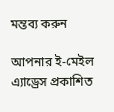মন্তব্য করুন

আপনার ই-মেইল এ্যাড্রেস প্রকাশিত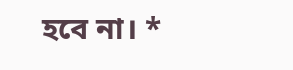হবে না। *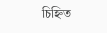চিহ্নিত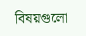বিষয়গুলো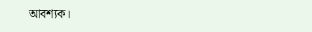আবশ্যক।